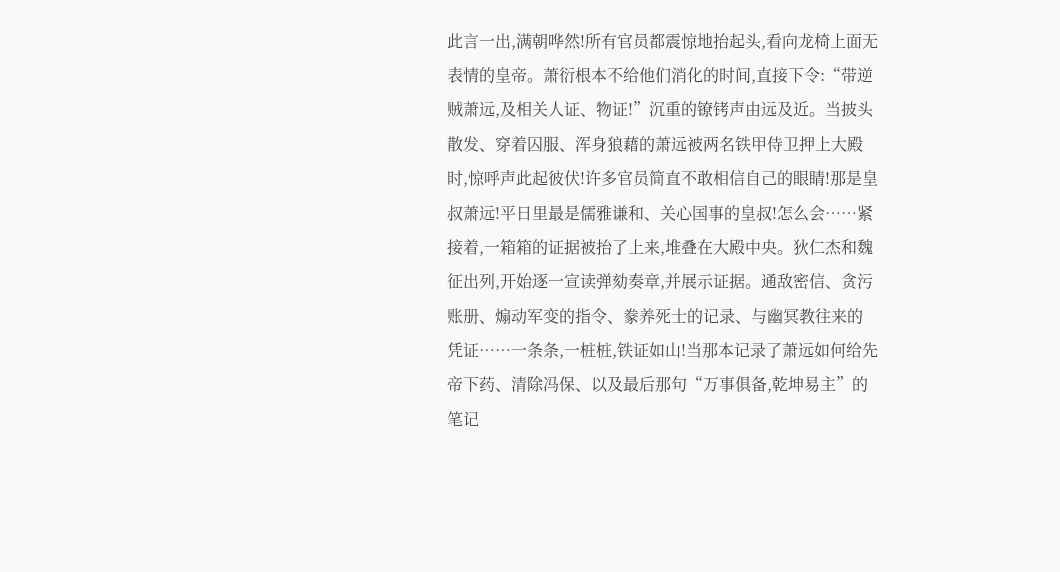此言一出,满朝哗然!所有官员都震惊地抬起头,看向龙椅上面无表情的皇帝。萧衍根本不给他们消化的时间,直接下令:“带逆贼萧远,及相关人证、物证!”沉重的镣铐声由远及近。当披头散发、穿着囚服、浑身狼藉的萧远被两名铁甲侍卫押上大殿时,惊呼声此起彼伏!许多官员简直不敢相信自己的眼睛!那是皇叔萧远!平日里最是儒雅谦和、关心国事的皇叔!怎么会……紧接着,一箱箱的证据被抬了上来,堆叠在大殿中央。狄仁杰和魏征出列,开始逐一宣读弹劾奏章,并展示证据。通敌密信、贪污账册、煽动军变的指令、豢养死士的记录、与幽冥教往来的凭证……一条条,一桩桩,铁证如山!当那本记录了萧远如何给先帝下药、清除冯保、以及最后那句“万事俱备,乾坤易主”的笔记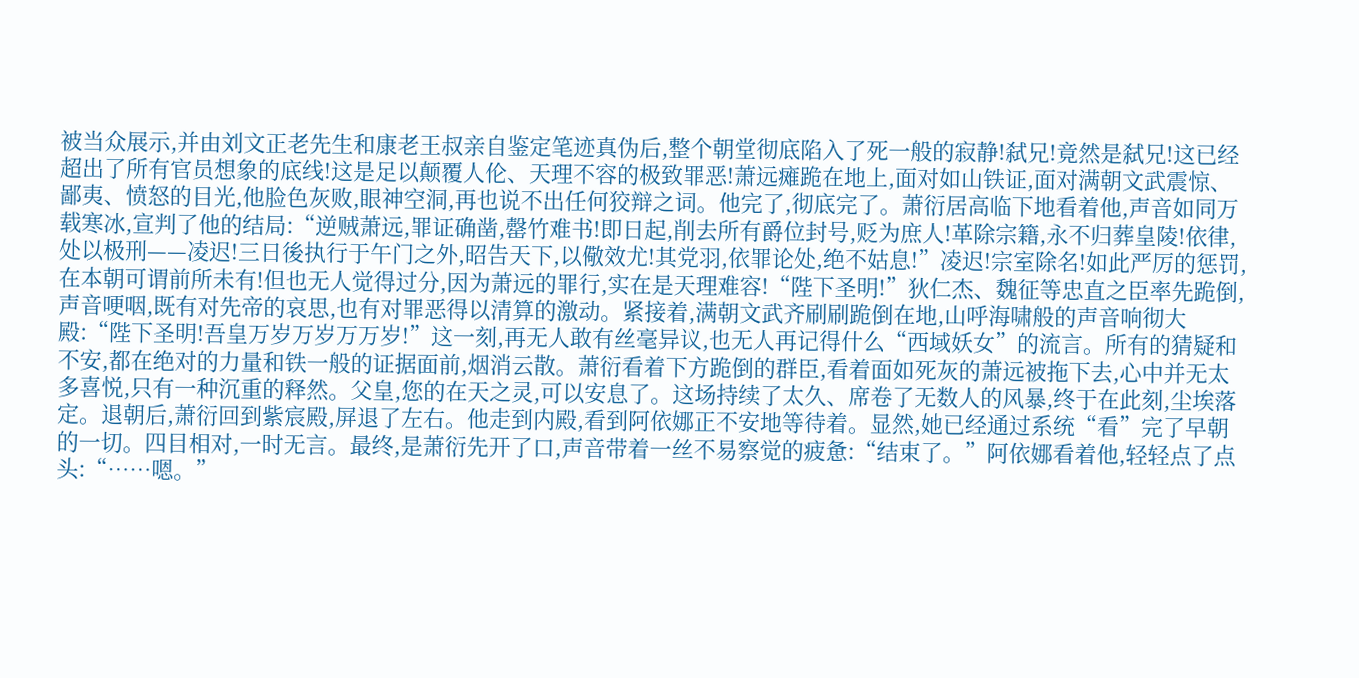被当众展示,并由刘文正老先生和康老王叔亲自鉴定笔迹真伪后,整个朝堂彻底陷入了死一般的寂静!弑兄!竟然是弑兄!这已经超出了所有官员想象的底线!这是足以颠覆人伦、天理不容的极致罪恶!萧远瘫跪在地上,面对如山铁证,面对满朝文武震惊、鄙夷、愤怒的目光,他脸色灰败,眼神空洞,再也说不出任何狡辩之词。他完了,彻底完了。萧衍居高临下地看着他,声音如同万载寒冰,宣判了他的结局:“逆贼萧远,罪证确凿,罄竹难书!即日起,削去所有爵位封号,贬为庶人!革除宗籍,永不归葬皇陵!依律,处以极刑——凌迟!三日後执行于午门之外,昭告天下,以儆效尤!其党羽,依罪论处,绝不姑息!”凌迟!宗室除名!如此严厉的惩罚,在本朝可谓前所未有!但也无人觉得过分,因为萧远的罪行,实在是天理难容!“陛下圣明!”狄仁杰、魏征等忠直之臣率先跪倒,声音哽咽,既有对先帝的哀思,也有对罪恶得以清算的激动。紧接着,满朝文武齐刷刷跪倒在地,山呼海啸般的声音响彻大殿:“陛下圣明!吾皇万岁万岁万万岁!”这一刻,再无人敢有丝毫异议,也无人再记得什么“西域妖女”的流言。所有的猜疑和不安,都在绝对的力量和铁一般的证据面前,烟消云散。萧衍看着下方跪倒的群臣,看着面如死灰的萧远被拖下去,心中并无太多喜悦,只有一种沉重的释然。父皇,您的在天之灵,可以安息了。这场持续了太久、席卷了无数人的风暴,终于在此刻,尘埃落定。退朝后,萧衍回到紫宸殿,屏退了左右。他走到内殿,看到阿依娜正不安地等待着。显然,她已经通过系统“看”完了早朝的一切。四目相对,一时无言。最终,是萧衍先开了口,声音带着一丝不易察觉的疲惫:“结束了。”阿依娜看着他,轻轻点了点头:“……嗯。”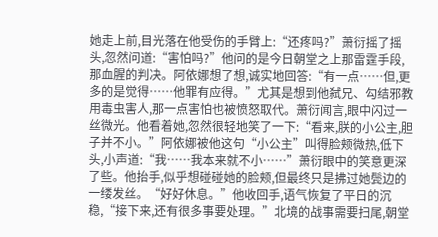她走上前,目光落在他受伤的手臂上:“还疼吗?”萧衍摇了摇头,忽然问道:“害怕吗?”他问的是今日朝堂之上那雷霆手段,那血腥的判决。阿依娜想了想,诚实地回答:“有一点……但,更多的是觉得……他罪有应得。”尤其是想到他弑兄、勾结邪教用毒虫害人,那一点害怕也被愤怒取代。萧衍闻言,眼中闪过一丝微光。他看着她,忽然很轻地笑了一下:“看来,朕的小公主,胆子并不小。”阿依娜被他这句“小公主”叫得脸颊微热,低下头,小声道:“我……我本来就不小……”萧衍眼中的笑意更深了些。他抬手,似乎想碰碰她的脸颊,但最终只是拂过她鬓边的一缕发丝。“好好休息。”他收回手,语气恢复了平日的沉稳,“接下来,还有很多事要处理。”北境的战事需要扫尾,朝堂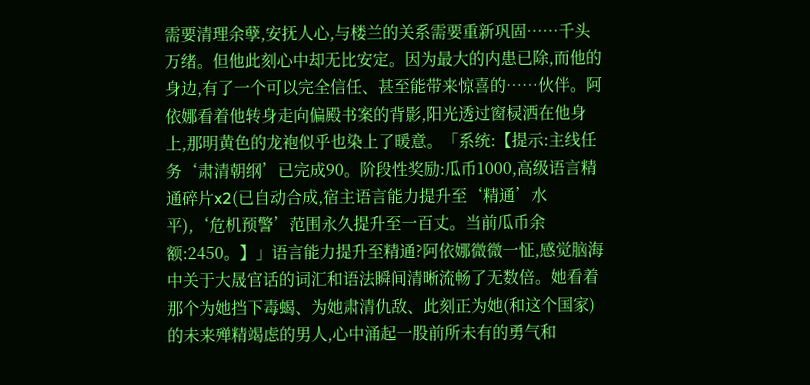需要清理余孽,安抚人心,与楼兰的关系需要重新巩固……千头万绪。但他此刻心中却无比安定。因为最大的内患已除,而他的身边,有了一个可以完全信任、甚至能带来惊喜的……伙伴。阿依娜看着他转身走向偏殿书案的背影,阳光透过窗棂洒在他身上,那明黄色的龙袍似乎也染上了暖意。「系统:【提示:主线任务‘肃清朝纲’已完成90。阶段性奖励:瓜币1000,高级语言精通碎片x2(已自动合成,宿主语言能力提升至‘精通’水平),‘危机预警’范围永久提升至一百丈。当前瓜币余额:2450。】」语言能力提升至精通?阿依娜微微一怔,感觉脑海中关于大晟官话的词汇和语法瞬间清晰流畅了无数倍。她看着那个为她挡下毒蝎、为她肃清仇敌、此刻正为她(和这个国家)的未来殚精竭虑的男人,心中涌起一股前所未有的勇气和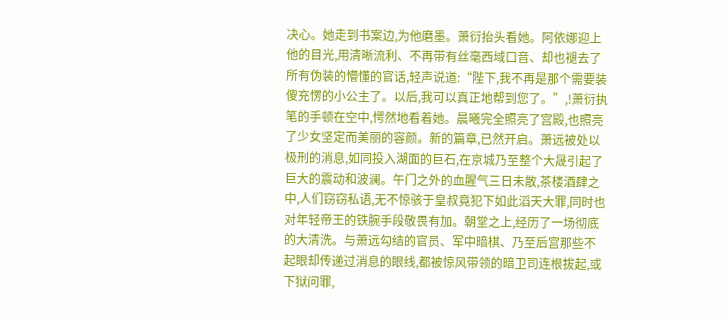决心。她走到书案边,为他磨墨。萧衍抬头看她。阿依娜迎上他的目光,用清晰流利、不再带有丝毫西域口音、却也褪去了所有伪装的懵懂的官话,轻声说道:“陛下,我不再是那个需要装傻充愣的小公主了。以后,我可以真正地帮到您了。”,!萧衍执笔的手顿在空中,愕然地看着她。晨曦完全照亮了宫殿,也照亮了少女坚定而美丽的容颜。新的篇章,已然开启。萧远被处以极刑的消息,如同投入湖面的巨石,在京城乃至整个大晟引起了巨大的震动和波澜。午门之外的血腥气三日未散,茶楼酒肆之中,人们窃窃私语,无不惊骇于皇叔竟犯下如此滔天大罪,同时也对年轻帝王的铁腕手段敬畏有加。朝堂之上,经历了一场彻底的大清洗。与萧远勾结的官员、军中暗棋、乃至后宫那些不起眼却传递过消息的眼线,都被惊风带领的暗卫司连根拔起,或下狱问罪,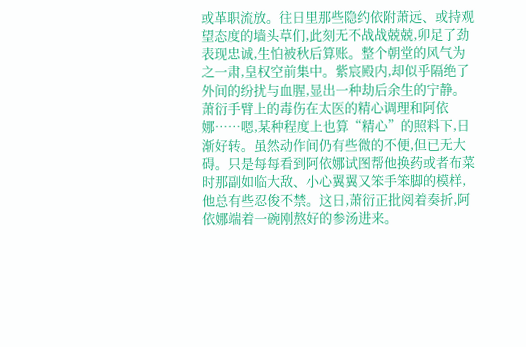或革职流放。往日里那些隐约依附萧远、或持观望态度的墙头草们,此刻无不战战兢兢,卯足了劲表现忠诚,生怕被秋后算账。整个朝堂的风气为之一肃,皇权空前集中。紫宸殿内,却似乎隔绝了外间的纷扰与血腥,显出一种劫后余生的宁静。萧衍手臂上的毒伤在太医的精心调理和阿依娜……嗯,某种程度上也算“精心”的照料下,日渐好转。虽然动作间仍有些微的不便,但已无大碍。只是每每看到阿依娜试图帮他换药或者布菜时那副如临大敌、小心翼翼又笨手笨脚的模样,他总有些忍俊不禁。这日,萧衍正批阅着奏折,阿依娜端着一碗刚熬好的参汤进来。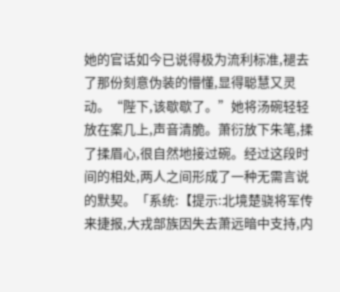她的官话如今已说得极为流利标准,褪去了那份刻意伪装的懵懂,显得聪慧又灵动。“陛下,该歇歇了。”她将汤碗轻轻放在案几上,声音清脆。萧衍放下朱笔,揉了揉眉心,很自然地接过碗。经过这段时间的相处,两人之间形成了一种无需言说的默契。「系统:【提示:北境楚骁将军传来捷报,大戎部族因失去萧远暗中支持,内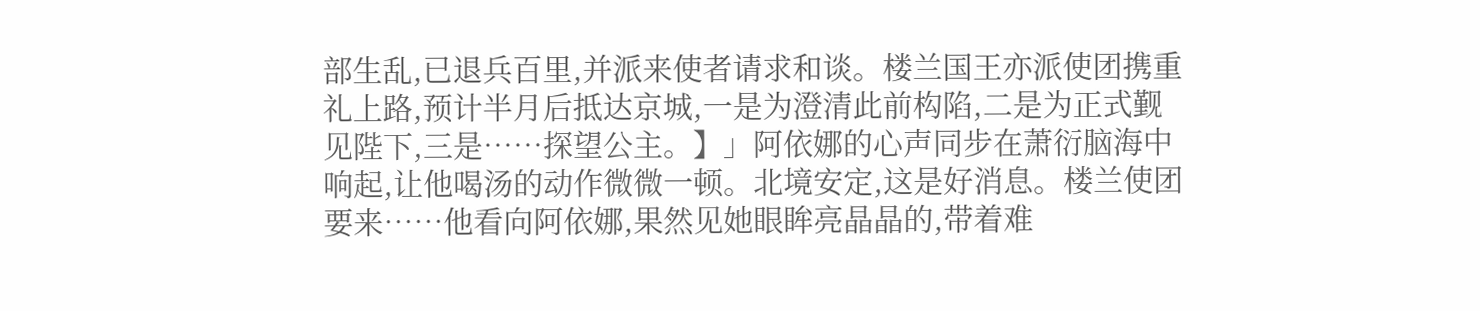部生乱,已退兵百里,并派来使者请求和谈。楼兰国王亦派使团携重礼上路,预计半月后抵达京城,一是为澄清此前构陷,二是为正式觐见陛下,三是……探望公主。】」阿依娜的心声同步在萧衍脑海中响起,让他喝汤的动作微微一顿。北境安定,这是好消息。楼兰使团要来……他看向阿依娜,果然见她眼眸亮晶晶的,带着难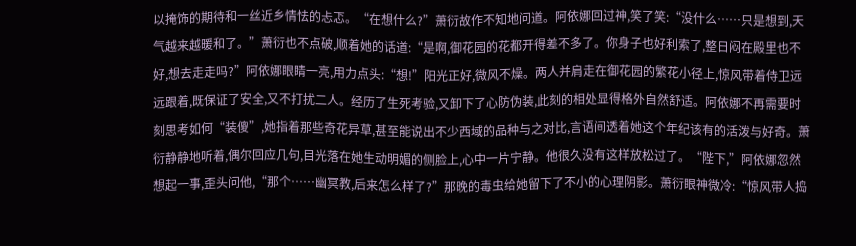以掩饰的期待和一丝近乡情怯的忐忑。“在想什么?”萧衍故作不知地问道。阿依娜回过神,笑了笑:“没什么……只是想到,天气越来越暖和了。”萧衍也不点破,顺着她的话道:“是啊,御花园的花都开得差不多了。你身子也好利索了,整日闷在殿里也不好,想去走走吗?”阿依娜眼睛一亮,用力点头:“想!”阳光正好,微风不燥。两人并肩走在御花园的繁花小径上,惊风带着侍卫远远跟着,既保证了安全,又不打扰二人。经历了生死考验,又卸下了心防伪装,此刻的相处显得格外自然舒适。阿依娜不再需要时刻思考如何“装傻”,她指着那些奇花异草,甚至能说出不少西域的品种与之对比,言语间透着她这个年纪该有的活泼与好奇。萧衍静静地听着,偶尔回应几句,目光落在她生动明媚的侧脸上,心中一片宁静。他很久没有这样放松过了。“陛下,”阿依娜忽然想起一事,歪头问他,“那个……幽冥教,后来怎么样了?”那晚的毒虫给她留下了不小的心理阴影。萧衍眼神微冷:“惊风带人捣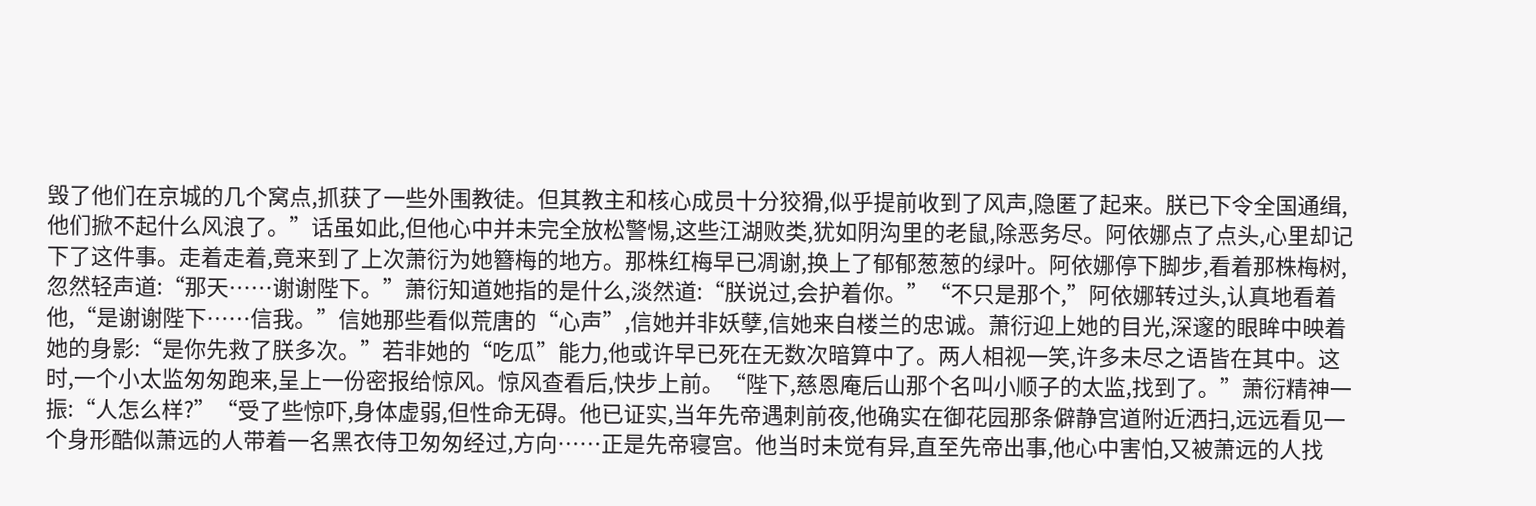毁了他们在京城的几个窝点,抓获了一些外围教徒。但其教主和核心成员十分狡猾,似乎提前收到了风声,隐匿了起来。朕已下令全国通缉,他们掀不起什么风浪了。”话虽如此,但他心中并未完全放松警惕,这些江湖败类,犹如阴沟里的老鼠,除恶务尽。阿依娜点了点头,心里却记下了这件事。走着走着,竟来到了上次萧衍为她簪梅的地方。那株红梅早已凋谢,换上了郁郁葱葱的绿叶。阿依娜停下脚步,看着那株梅树,忽然轻声道:“那天……谢谢陛下。”萧衍知道她指的是什么,淡然道:“朕说过,会护着你。”“不只是那个,”阿依娜转过头,认真地看着他,“是谢谢陛下……信我。”信她那些看似荒唐的“心声”,信她并非妖孽,信她来自楼兰的忠诚。萧衍迎上她的目光,深邃的眼眸中映着她的身影:“是你先救了朕多次。”若非她的“吃瓜”能力,他或许早已死在无数次暗算中了。两人相视一笑,许多未尽之语皆在其中。这时,一个小太监匆匆跑来,呈上一份密报给惊风。惊风查看后,快步上前。“陛下,慈恩庵后山那个名叫小顺子的太监,找到了。”萧衍精神一振:“人怎么样?”“受了些惊吓,身体虚弱,但性命无碍。他已证实,当年先帝遇刺前夜,他确实在御花园那条僻静宫道附近洒扫,远远看见一个身形酷似萧远的人带着一名黑衣侍卫匆匆经过,方向……正是先帝寝宫。他当时未觉有异,直至先帝出事,他心中害怕,又被萧远的人找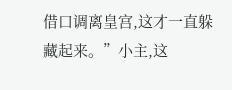借口调离皇宫,这才一直躲藏起来。”小主,这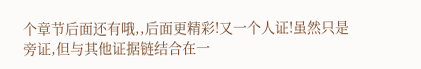个章节后面还有哦,,后面更精彩!又一个人证!虽然只是旁证,但与其他证据链结合在一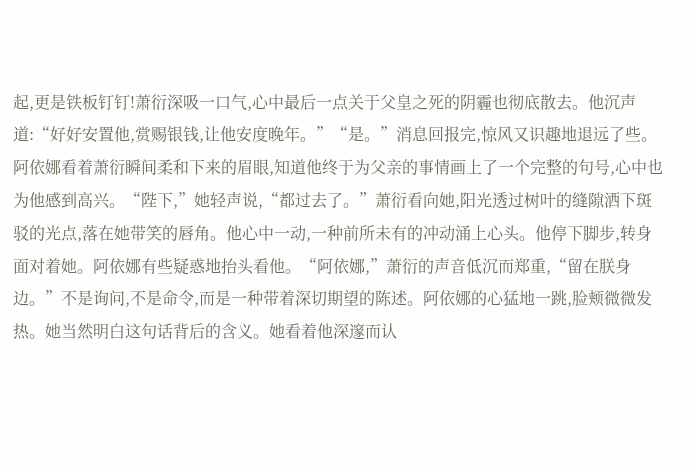起,更是铁板钉钉!萧衍深吸一口气,心中最后一点关于父皇之死的阴霾也彻底散去。他沉声道:“好好安置他,赏赐银钱,让他安度晚年。”“是。”消息回报完,惊风又识趣地退远了些。阿依娜看着萧衍瞬间柔和下来的眉眼,知道他终于为父亲的事情画上了一个完整的句号,心中也为他感到高兴。“陛下,”她轻声说,“都过去了。”萧衍看向她,阳光透过树叶的缝隙洒下斑驳的光点,落在她带笑的唇角。他心中一动,一种前所未有的冲动涌上心头。他停下脚步,转身面对着她。阿依娜有些疑惑地抬头看他。“阿依娜,”萧衍的声音低沉而郑重,“留在朕身边。”不是询问,不是命令,而是一种带着深切期望的陈述。阿依娜的心猛地一跳,脸颊微微发热。她当然明白这句话背后的含义。她看着他深邃而认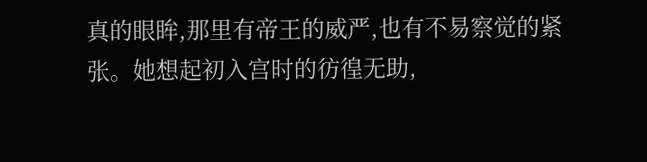真的眼眸,那里有帝王的威严,也有不易察觉的紧张。她想起初入宫时的彷徨无助,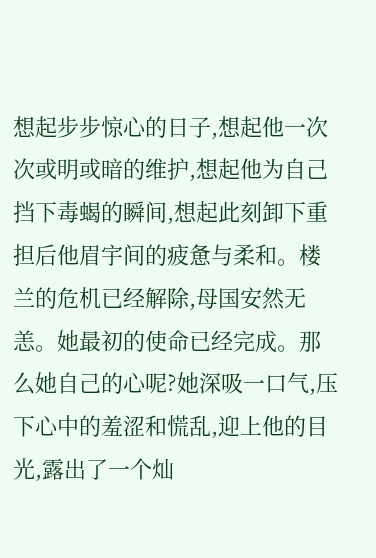想起步步惊心的日子,想起他一次次或明或暗的维护,想起他为自己挡下毒蝎的瞬间,想起此刻卸下重担后他眉宇间的疲惫与柔和。楼兰的危机已经解除,母国安然无恙。她最初的使命已经完成。那么她自己的心呢?她深吸一口气,压下心中的羞涩和慌乱,迎上他的目光,露出了一个灿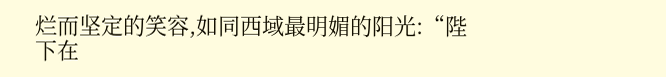烂而坚定的笑容,如同西域最明媚的阳光:“陛下在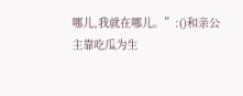哪儿,我就在哪儿。”:()和亲公主靠吃瓜为生